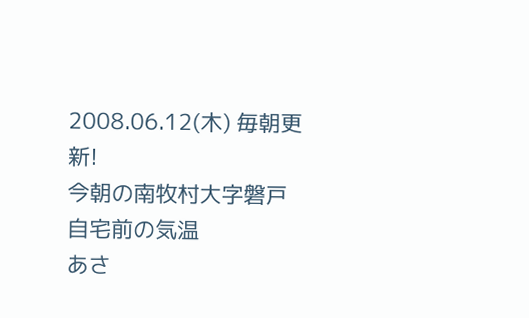2008.06.12(木) 毎朝更新!
今朝の南牧村大字磐戸 自宅前の気温
あさ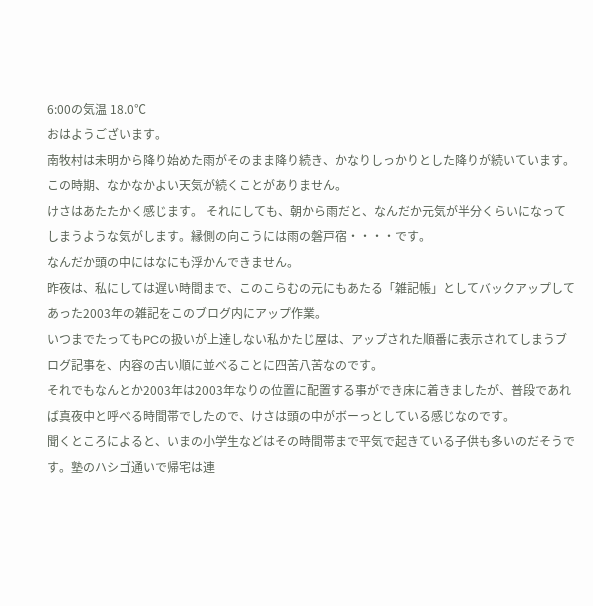6:00の気温 18.0℃
おはようございます。
南牧村は未明から降り始めた雨がそのまま降り続き、かなりしっかりとした降りが続いています。この時期、なかなかよい天気が続くことがありません。
けさはあたたかく感じます。 それにしても、朝から雨だと、なんだか元気が半分くらいになってしまうような気がします。縁側の向こうには雨の磐戸宿・・・・です。
なんだか頭の中にはなにも浮かんできません。
昨夜は、私にしては遅い時間まで、このこらむの元にもあたる「雑記帳」としてバックアップしてあった2003年の雑記をこのブログ内にアップ作業。
いつまでたってもPCの扱いが上達しない私かたじ屋は、アップされた順番に表示されてしまうブログ記事を、内容の古い順に並べることに四苦八苦なのです。
それでもなんとか2003年は2003年なりの位置に配置する事ができ床に着きましたが、普段であれば真夜中と呼べる時間帯でしたので、けさは頭の中がボーっとしている感じなのです。
聞くところによると、いまの小学生などはその時間帯まで平気で起きている子供も多いのだそうです。塾のハシゴ通いで帰宅は連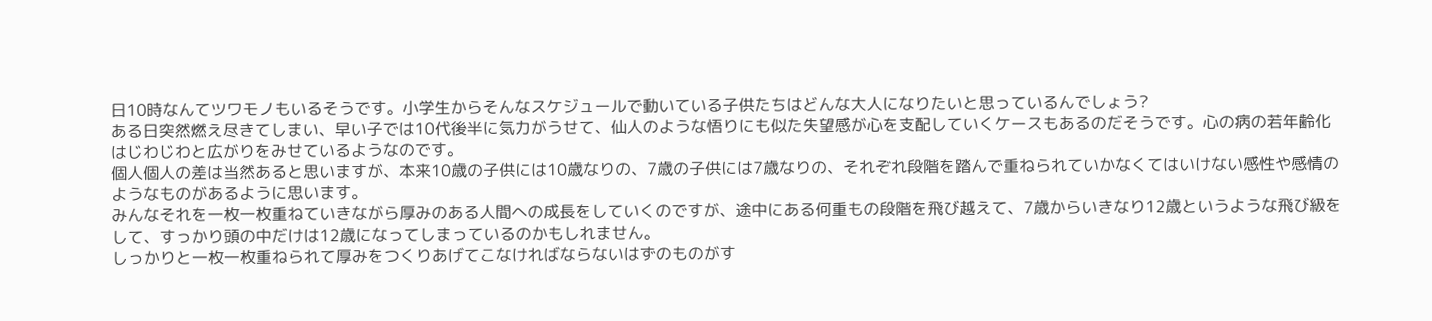日10時なんてツワモノもいるそうです。小学生からそんなスケジュールで動いている子供たちはどんな大人になりたいと思っているんでしょう?
ある日突然燃え尽きてしまい、早い子では10代後半に気力がうせて、仙人のような悟りにも似た失望感が心を支配していくケースもあるのだそうです。心の病の若年齢化はじわじわと広がりをみせているようなのです。
個人個人の差は当然あると思いますが、本来10歳の子供には10歳なりの、7歳の子供には7歳なりの、それぞれ段階を踏んで重ねられていかなくてはいけない感性や感情のようなものがあるように思います。
みんなそれを一枚一枚重ねていきながら厚みのある人間への成長をしていくのですが、途中にある何重もの段階を飛び越えて、7歳からいきなり12歳というような飛び級をして、すっかり頭の中だけは12歳になってしまっているのかもしれません。
しっかりと一枚一枚重ねられて厚みをつくりあげてこなければならないはずのものがす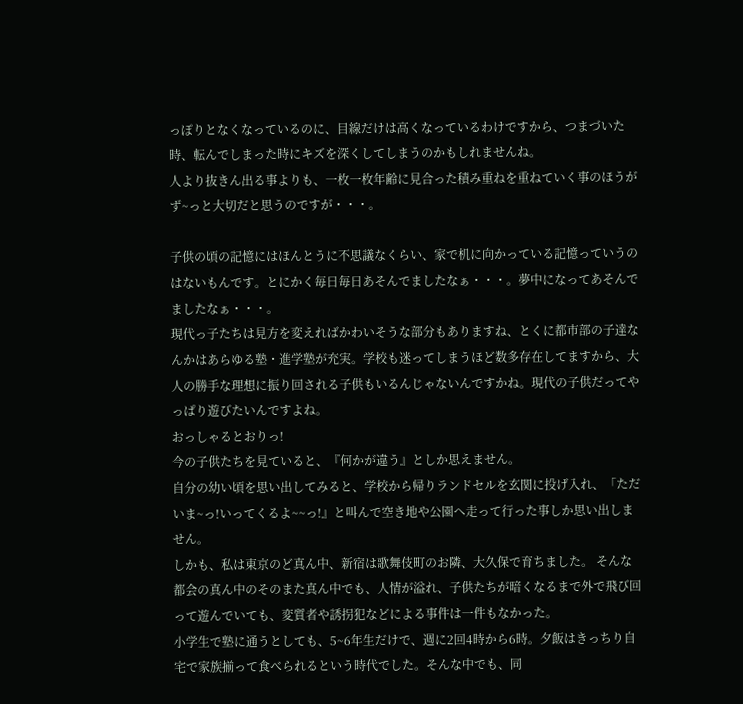っぽりとなくなっているのに、目線だけは高くなっているわけですから、つまづいた時、転んでしまった時にキズを深くしてしまうのかもしれませんね。
人より抜きん出る事よりも、一枚一枚年齢に見合った積み重ねを重ねていく事のほうがず~っと大切だと思うのですが・・・。

子供の頃の記憶にはほんとうに不思議なくらい、家で机に向かっている記憶っていうのはないもんです。とにかく毎日毎日あそんでましたなぁ・・・。夢中になってあそんでましたなぁ・・・。
現代っ子たちは見方を変えればかわいそうな部分もありますね、とくに都市部の子達なんかはあらゆる塾・進学塾が充実。学校も迷ってしまうほど数多存在してますから、大人の勝手な理想に振り回される子供もいるんじゃないんですかね。現代の子供だってやっぱり遊びたいんですよね。
おっしゃるとおりっ!
今の子供たちを見ていると、『何かが違う』としか思えません。
自分の幼い頃を思い出してみると、学校から帰りランドセルを玄関に投げ入れ、「ただいま~っ!いってくるよ~~っ!』と叫んで空き地や公園へ走って行った事しか思い出しません。
しかも、私は東京のど真ん中、新宿は歌舞伎町のお隣、大久保で育ちました。 そんな都会の真ん中のそのまた真ん中でも、人情が溢れ、子供たちが暗くなるまで外で飛び回って遊んでいても、変質者や誘拐犯などによる事件は一件もなかった。
小学生で塾に通うとしても、5~6年生だけで、週に2回4時から6時。夕飯はきっちり自宅で家族揃って食べられるという時代でした。そんな中でも、同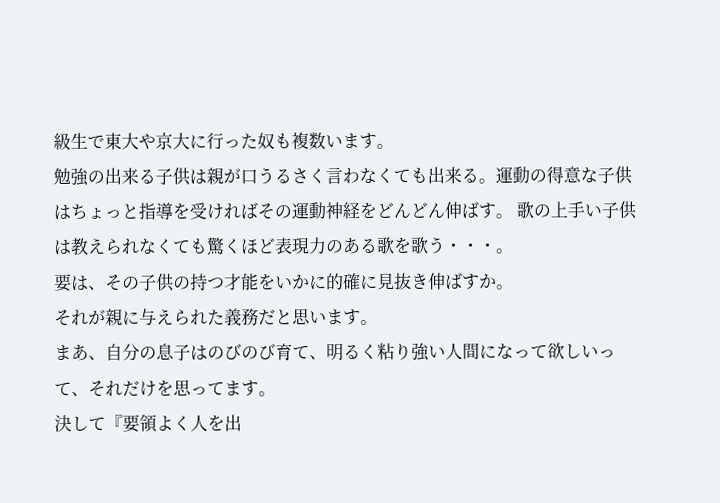級生で東大や京大に行った奴も複数います。
勉強の出来る子供は親が口うるさく言わなくても出来る。運動の得意な子供はちょっと指導を受ければその運動神経をどんどん伸ばす。 歌の上手い子供は教えられなくても驚くほど表現力のある歌を歌う・・・。
要は、その子供の持つ才能をいかに的確に見抜き伸ばすか。
それが親に与えられた義務だと思います。
まあ、自分の息子はのびのび育て、明るく粘り強い人間になって欲しいって、それだけを思ってます。
決して『要領よく人を出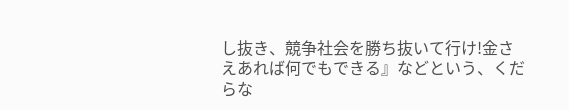し抜き、競争社会を勝ち抜いて行け!金さえあれば何でもできる』などという、くだらな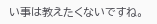い事は教えたくないですね。